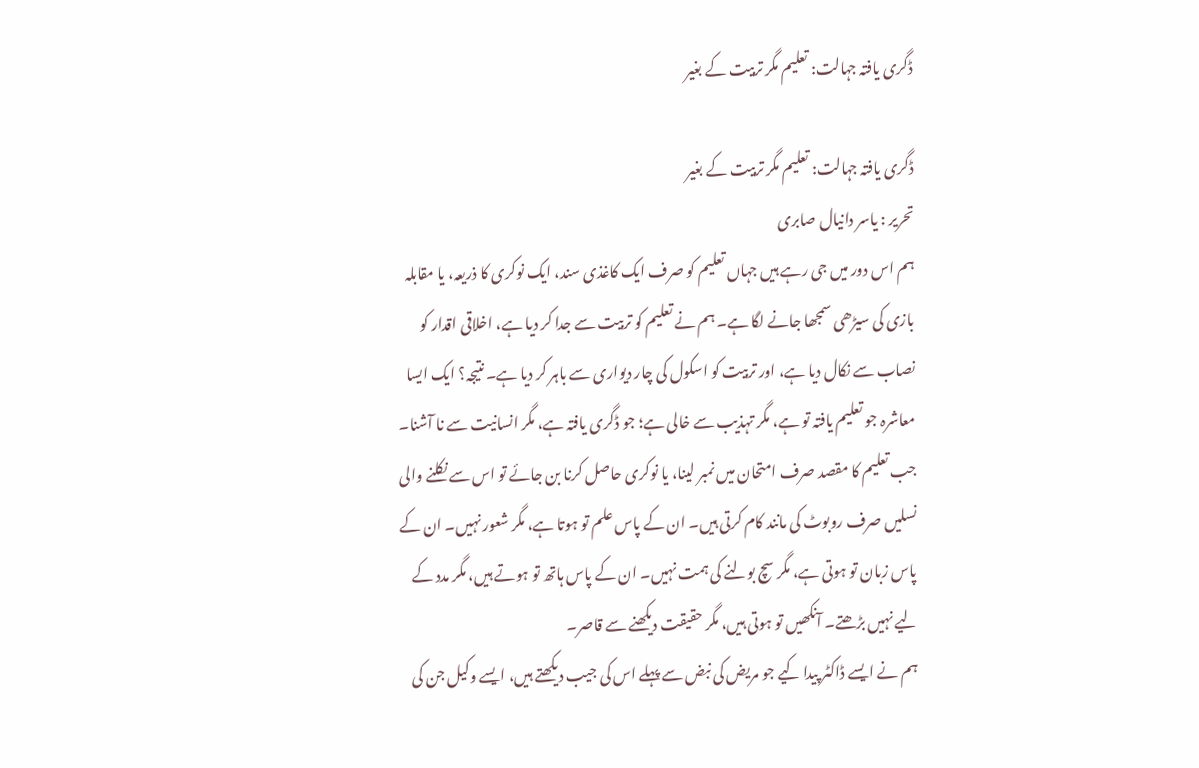ڈگری یافتہ جہالت: تعلیم مگر تربیت کے بغیر

ڈگری یافتہ جہالت: تعلیم مگر تربیت کے بغیر
تحریر : یاسر دانیال صابری
ہم اس دور میں جی رہے ہیں جہاں تعلیم کو صرف ایک کاغذی سند، ایک نوکری کا ذریعہ، یا مقابلہ بازی کی سیڑھی سمجھا جانے لگا ہے۔ ہم نے تعلیم کو تربیت سے جدا کر دیا ہے، اخلاقی اقدار کو نصاب سے نکال دیا ہے، اور تربیت کو اسکول کی چار دیواری سے باہر کر دیا ہے۔ نتیجہ؟ ایک ایسا معاشرہ جو تعلیم یافتہ تو ہے، مگر تہذیب سے خالی ہے؛ جو ڈگری یافتہ ہے، مگر انسانیت سے نا آشنا۔
جب تعلیم کا مقصد صرف امتحان میں نمبر لینا، یا نوکری حاصل کرنا بن جائے تو اس سے نکلنے والی نسلیں صرف روبوٹ کی مانند کام کرتی ہیں۔ ان کے پاس علم تو ہوتا ہے، مگر شعور نہیں۔ ان کے پاس زبان تو ہوتی ہے، مگر سچ بولنے کی ہمت نہیں۔ ان کے پاس ہاتھ تو ہوتے ہیں، مگر مدد کے لیے نہیں بڑھتے۔ آنکھیں تو ہوتی ہیں، مگر حقیقت دیکھنے سے قاصر۔
ہم نے ایسے ڈاکٹر پیدا کیے جو مریض کی نبض سے پہلے اس کی جیب دیکھتے ہیں، ایسے وکیل جن کی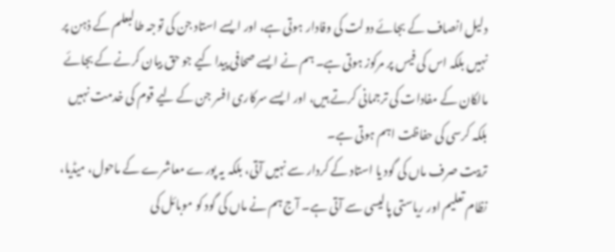دلیل انصاف کے بجائے دولت کی وفادار ہوتی ہے، اور ایسے استاد جن کی توجہ طالبعلم کے ذہن پر نہیں بلکہ اس کی فیس پر مرکوز ہوتی ہے۔ ہم نے ایسے صحافی پیدا کیے جو حق بیان کرنے کے بجائے مالکان کے مفادات کی ترجمانی کرتے ہیں، اور ایسے سرکاری افسر جن کے لیے قوم کی خدمت نہیں بلکہ کرسی کی حفاظت اہم ہوتی ہے۔
تربیت صرف ماں کی گود یا استاد کے کردار سے نہیں آتی، بلکہ یہ پورے معاشرے کے ماحول، میڈیا، نظام تعلیم اور ریاستی پالیسی سے آتی ہے۔ آج ہم نے ماں کی گود کو موبائل کی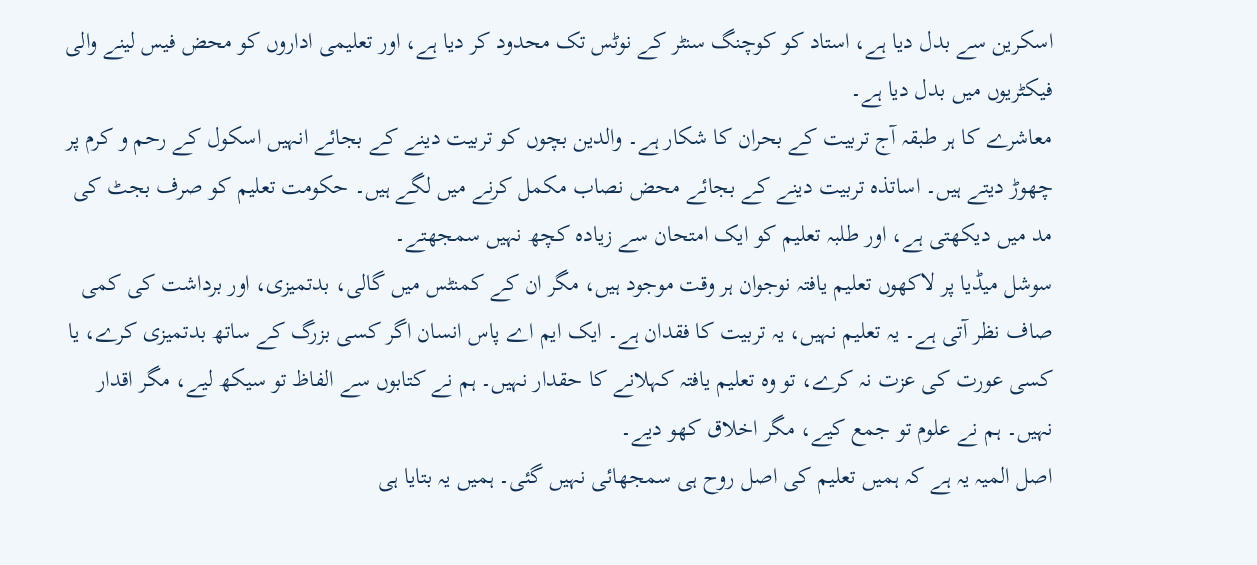اسکرین سے بدل دیا ہے، استاد کو کوچنگ سنٹر کے نوٹس تک محدود کر دیا ہے، اور تعلیمی اداروں کو محض فیس لینے والی فیکٹریوں میں بدل دیا ہے۔
معاشرے کا ہر طبقہ آج تربیت کے بحران کا شکار ہے۔ والدین بچوں کو تربیت دینے کے بجائے انہیں اسکول کے رحم و کرم پر چھوڑ دیتے ہیں۔ اساتذہ تربیت دینے کے بجائے محض نصاب مکمل کرنے میں لگے ہیں۔ حکومت تعلیم کو صرف بجٹ کی مد میں دیکھتی ہے، اور طلبہ تعلیم کو ایک امتحان سے زیادہ کچھ نہیں سمجھتے۔
سوشل میڈیا پر لاکھوں تعلیم یافتہ نوجوان ہر وقت موجود ہیں، مگر ان کے کمنٹس میں گالی، بدتمیزی، اور برداشت کی کمی صاف نظر آتی ہے۔ یہ تعلیم نہیں، یہ تربیت کا فقدان ہے۔ ایک ایم اے پاس انسان اگر کسی بزرگ کے ساتھ بدتمیزی کرے، یا کسی عورت کی عزت نہ کرے، تو وہ تعلیم یافتہ کہلانے کا حقدار نہیں۔ ہم نے کتابوں سے الفاظ تو سیکھ لیے، مگر اقدار نہیں۔ ہم نے علوم تو جمع کیے، مگر اخلاق کھو دیے۔
اصل المیہ یہ ہے کہ ہمیں تعلیم کی اصل روح ہی سمجھائی نہیں گئی۔ ہمیں یہ بتایا ہی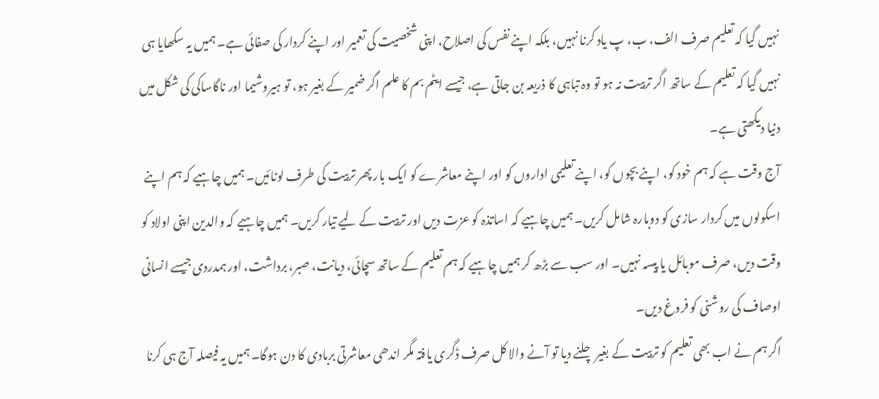نہیں گیا کہ تعلیم صرف الف، ب، پ یاد کرنا نہیں، بلکہ اپنے نفس کی اصلاح، اپنی شخصیت کی تعمیر اور اپنے کردار کی صفائی ہے۔ ہمیں یہ سکھایا ہی نہیں گیا کہ تعلیم کے ساتھ اگر تربیت نہ ہو تو وہ تباہی کا ذریعہ بن جاتی ہے، جیسے ایٹم بم کا علم اگر ضمیر کے بغیر ہو، تو ہیروشیما اور ناگاساکی کی شکل میں دنیا دیکھتی ہے۔
آج وقت ہے کہ ہم خود کو، اپنے بچوں کو، اپنے تعلیمی اداروں کو اور اپنے معاشرے کو ایک بار پھر تربیت کی طرف لوٹائیں۔ ہمیں چاہیے کہ ہم اپنے اسکولوں میں کردار سازی کو دوبارہ شامل کریں۔ ہمیں چاہیے کہ اساتذہ کو عزت دیں اور تربیت کے لیے تیار کریں۔ ہمیں چاہیے کہ والدین اپنی اولاد کو وقت دیں، صرف موبائل یا پیسہ نہیں۔ اور سب سے بڑھ کر ہمیں چاہیے کہ ہم تعلیم کے ساتھ سچائی، دیانت، صبر، برداشت، اور ہمدردی جیسے انسانی اوصاف کی روشنی کو فروغ دیں۔
اگر ہم نے اب بھی تعلیم کو تربیت کے بغیر چلنے دیا تو آنے والا کل صرف ڈگری یافتہ مگر اندھی معاشرتی بربادی کا دن ہوگا۔ ہمیں یہ فیصلہ آج ہی کرنا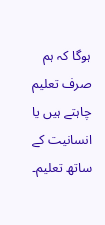ہوگا کہ ہم صرف تعلیم چاہتے ہیں یا انسانیت کے ساتھ تعلیم۔